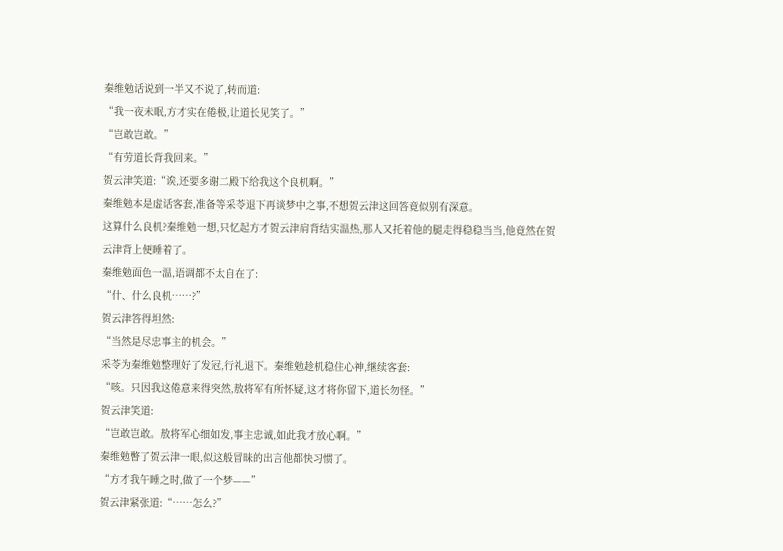秦维勉话说到一半又不说了,转而道:
“我一夜未眠,方才实在倦极,让道长见笑了。”
“岂敢岂敢。”
“有劳道长背我回来。”
贺云津笑道:“诶,还要多谢二殿下给我这个良机啊。”
秦维勉本是虚话客套,准备等采苓退下再谈梦中之事,不想贺云津这回答竟似别有深意。
这算什么良机?秦维勉一想,只忆起方才贺云津肩背结实温热,那人又托着他的腿走得稳稳当当,他竟然在贺云津背上便睡着了。
秦维勉面色一温,语调都不太自在了:
“什、什么良机……?”
贺云津答得坦然:
“当然是尽忠事主的机会。”
采苓为秦维勉整理好了发冠,行礼退下。秦维勉趁机稳住心神,继续客套:
“咳。只因我这倦意来得突然,敖将军有所怀疑,这才将你留下,道长勿怪。”
贺云津笑道:
“岂敢岂敢。敖将军心细如发,事主忠诚,如此我才放心啊。”
秦维勉瞥了贺云津一眼,似这般冒昧的出言他都快习惯了。
“方才我午睡之时,做了一个梦——”
贺云津紧张道:“……怎么?”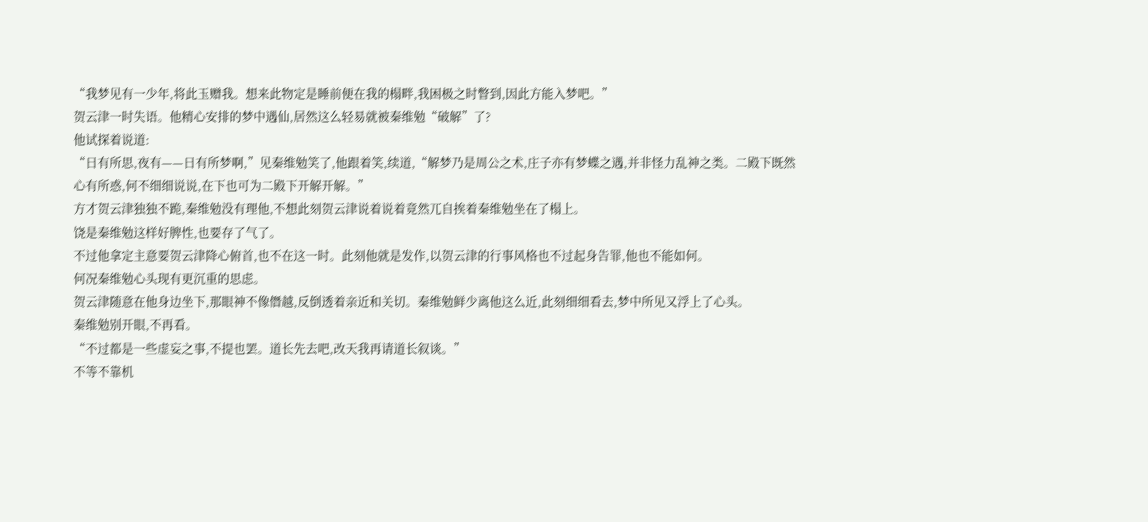“我梦见有一少年,将此玉赠我。想来此物定是睡前便在我的榻畔,我困极之时瞥到,因此方能入梦吧。”
贺云津一时失语。他精心安排的梦中遇仙,居然这么轻易就被秦维勉“破解”了?
他试探着说道:
“日有所思,夜有——日有所梦啊,”见秦维勉笑了,他跟着笑,续道,“解梦乃是周公之术,庄子亦有梦蝶之遇,并非怪力乱神之类。二殿下既然心有所惑,何不细细说说,在下也可为二殿下开解开解。”
方才贺云津独独不跪,秦维勉没有理他,不想此刻贺云津说着说着竟然兀自挨着秦维勉坐在了榻上。
饶是秦维勉这样好脾性,也要存了气了。
不过他拿定主意要贺云津降心俯首,也不在这一时。此刻他就是发作,以贺云津的行事风格也不过起身告罪,他也不能如何。
何况秦维勉心头现有更沉重的思虑。
贺云津随意在他身边坐下,那眼神不像僭越,反倒透着亲近和关切。秦维勉鲜少离他这么近,此刻细细看去,梦中所见又浮上了心头。
秦维勉别开眼,不再看。
“不过都是一些虚妄之事,不提也罢。道长先去吧,改天我再请道长叙谈。”
不等不靠机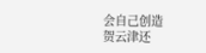会自己创造
贺云津还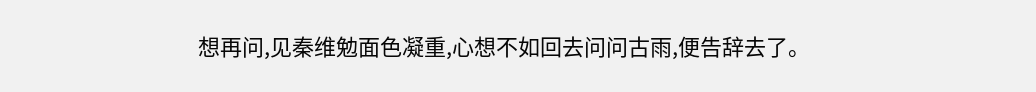想再问,见秦维勉面色凝重,心想不如回去问问古雨,便告辞去了。